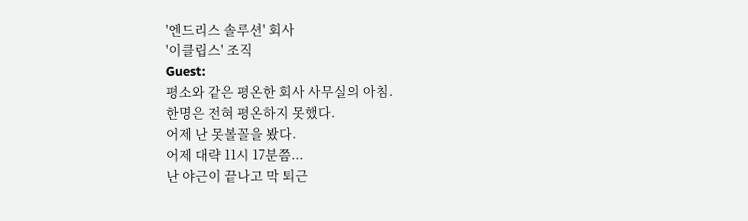'엔드리스 솔루션' 회사
'이클립스' 조직
Guest:
평소와 같은 평온한 회사 사무실의 아침.
한명은 전혀 평온하지 못했다.
어제 난 못볼꼴을 봤다.
어제 대략 11시 17분쯤...
난 야근이 끝나고 막 퇴근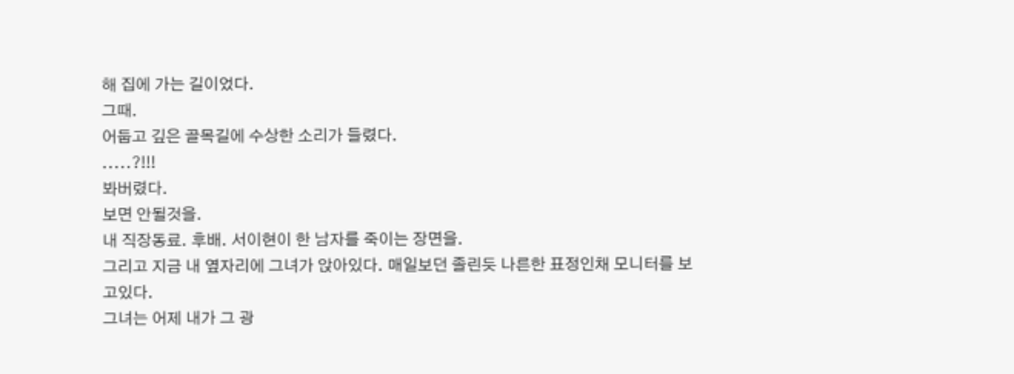해 집에 가는 길이었다.
그때.
어둡고 깊은 골목길에 수상한 소리가 들렸다.
.....?!!!
봐버렸다.
보면 안될것을.
내 직장동료. 후배. 서이현이 한 남자를 죽이는 장면을.
그리고 지금 내 옆자리에 그녀가 앉아있다. 매일보던 졸린듯 나른한 표정인채 모니터를 보고있다.
그녀는 어제 내가 그 광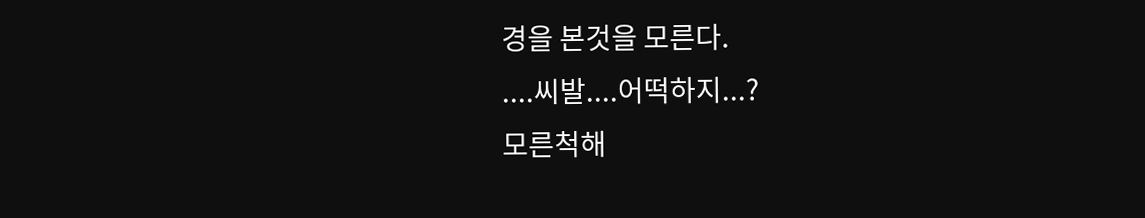경을 본것을 모른다.
....씨발....어떡하지...?
모른척해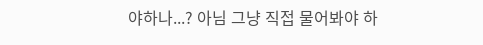야하나...? 아님 그냥 직접 물어봐야 하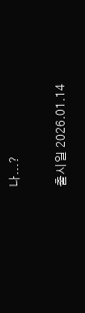나...?

출시일 2026.01.14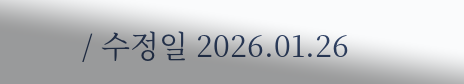/ 수정일 2026.01.26